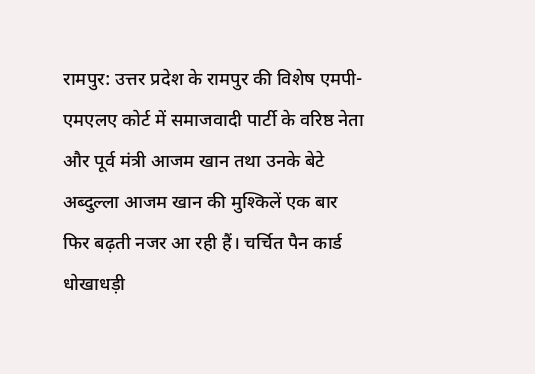रामपुर: उत्तर प्रदेश के रामपुर की विशेष एमपी-एमएलए कोर्ट में समाजवादी पार्टी के वरिष्ठ नेता और पूर्व मंत्री आजम खान तथा उनके बेटे अब्दुल्ला आजम खान की मुश्किलें एक बार फिर बढ़ती नजर आ रही हैं। चर्चित पैन कार्ड धोखाधड़ी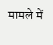मामले में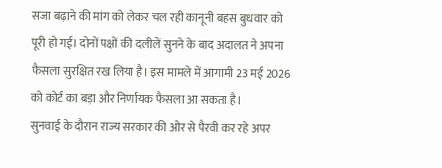सजा बढ़ाने की मांग को लेकर चल रही कानूनी बहस बुधवार को पूरी हो गई। दोनों पक्षों की दलीलें सुनने के बाद अदालत ने अपना फैसला सुरक्षित रख लिया है। इस मामले में आगामी 23 मई 2026 को कोर्ट का बड़ा और निर्णायक फैसला आ सकता है।
सुनवाई के दौरान राज्य सरकार की ओर से पैरवी कर रहे अपर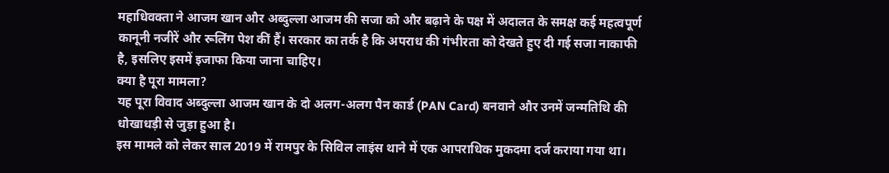महाधिवक्ता ने आजम खान और अब्दुल्ला आजम की सजा को और बढ़ाने के पक्ष में अदालत के समक्ष कई महत्वपूर्ण कानूनी नजीरें और रूलिंग पेश कीं हैं। सरकार का तर्क है कि अपराध की गंभीरता को देखते हुए दी गई सजा नाकाफी है, इसलिए इसमें इजाफा किया जाना चाहिए।
क्या है पूरा मामला?
यह पूरा विवाद अब्दुल्ला आजम खान के दो अलग-अलग पैन कार्ड (PAN Card) बनवाने और उनमें जन्मतिथि की धोखाधड़ी से जुड़ा हुआ है।
इस मामले को लेकर साल 2019 में रामपुर के सिविल लाइंस थाने में एक आपराधिक मुकदमा दर्ज कराया गया था।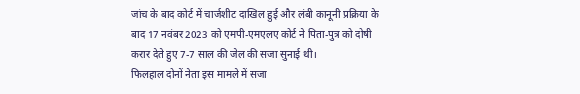जांच के बाद कोर्ट में चार्जशीट दाखिल हुई और लंबी कानूनी प्रक्रिया के बाद 17 नवंबर 2023 को एमपी-एमएलए कोर्ट ने पिता-पुत्र को दोषी करार देते हुए 7-7 साल की जेल की सजा सुनाई थी।
फिलहाल दोनों नेता इस मामले में सजा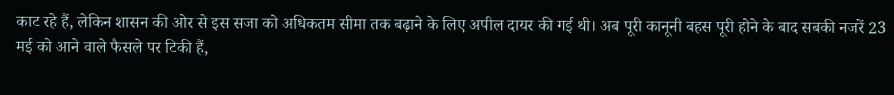काट रहे हैं, लेकिन शासन की ओर से इस सजा को अधिकतम सीमा तक बढ़ाने के लिए अपील दायर की गई थी। अब पूरी कानूनी बहस पूरी होने के बाद सबकी नजरें 23 मई को आने वाले फैसले पर टिकी हैं,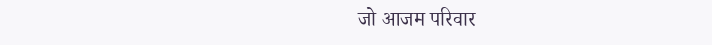जो आजम परिवार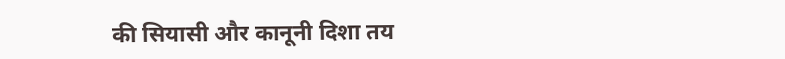की सियासी और कानूनी दिशा तय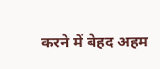करने में बेहद अहम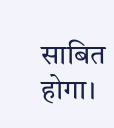साबित होगा।